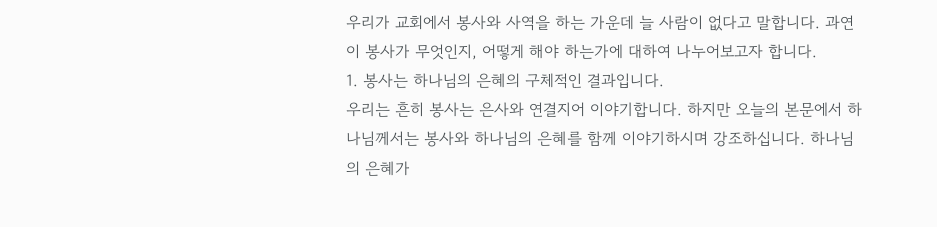우리가 교회에서 봉사와 사역을 하는 가운데 늘 사람이 없다고 말합니다. 과연 이 봉사가 무엇인지, 어떻게 해야 하는가에 대하여 나누어보고자 합니다.
1. 봉사는 하나님의 은혜의 구체적인 결과입니다.
우리는 흔히 봉사는 은사와 연결지어 이야기합니다. 하지만 오늘의 본문에서 하나님께서는 봉사와 하나님의 은혜를 함께 이야기하시며 강조하십니다. 하나님의 은혜가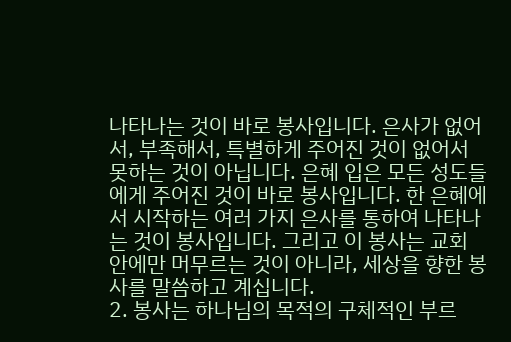나타나는 것이 바로 봉사입니다. 은사가 없어서, 부족해서, 특별하게 주어진 것이 없어서 못하는 것이 아닙니다. 은혜 입은 모든 성도들에게 주어진 것이 바로 봉사입니다. 한 은혜에서 시작하는 여러 가지 은사를 통하여 나타나는 것이 봉사입니다. 그리고 이 봉사는 교회 안에만 머무르는 것이 아니라, 세상을 향한 봉사를 말씀하고 계십니다.
2. 봉사는 하나님의 목적의 구체적인 부르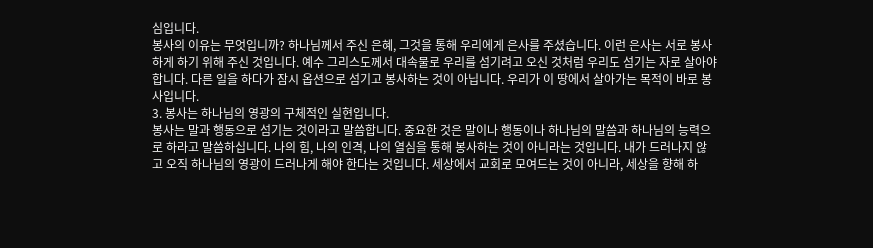심입니다.
봉사의 이유는 무엇입니까? 하나님께서 주신 은혜, 그것을 통해 우리에게 은사를 주셨습니다. 이런 은사는 서로 봉사하게 하기 위해 주신 것입니다. 예수 그리스도께서 대속물로 우리를 섬기려고 오신 것처럼 우리도 섬기는 자로 살아야 합니다. 다른 일을 하다가 잠시 옵션으로 섬기고 봉사하는 것이 아닙니다. 우리가 이 땅에서 살아가는 목적이 바로 봉사입니다.
3. 봉사는 하나님의 영광의 구체적인 실현입니다.
봉사는 말과 행동으로 섬기는 것이라고 말씀합니다. 중요한 것은 말이나 행동이나 하나님의 말씀과 하나님의 능력으로 하라고 말씀하십니다. 나의 힘, 나의 인격, 나의 열심을 통해 봉사하는 것이 아니라는 것입니다. 내가 드러나지 않고 오직 하나님의 영광이 드러나게 해야 한다는 것입니다. 세상에서 교회로 모여드는 것이 아니라, 세상을 향해 하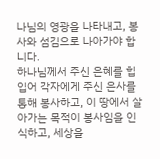나님의 영광을 나타내고, 봉사와 섬김으로 나아가야 합니다.
하나님께서 주신 은혜를 힙입어 각자에게 주신 은사를 통해 봉사하고, 이 땅에서 살아가는 목적이 봉사임을 인식하고, 세상을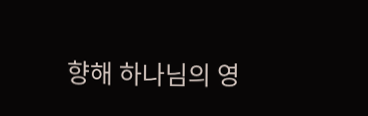향해 하나님의 영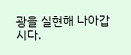광을 실현해 나아갑시다.